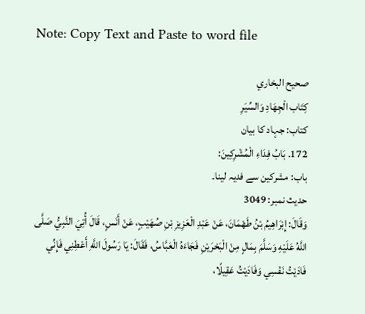Note: Copy Text and Paste to word file

صحيح البخاري
كِتَاب الْجِهَادِ وَالسِّيَرِ
کتاب: جہاد کا بیان
172. بَابُ فِدَاءِ الْمُشْرِكِينَ:
باب: مشرکین سے فدیہ لینا۔
حدیث نمبر: 3049
وَقَالَ: إِبْرَاهِيمُ بْنُ طَهْمَانَ، عَنْ عَبْدِ الْعَزِيزِ بْنِ صُهَيْبٍ، عَنْ أَنَسٍ، قَالَ أُتِيَ النَّبِيُّ صَلَّى اللَّهُ عَلَيْهِ وَسَلَّمَ بِمَالٍ مِنْ الْبَحْرَيْنِ فَجَاءَهُ الْعَبَّاسُ، فَقَالَ: يَا رَسُولَ اللَّهِ أَعْطِنِي فَإِنِّي فَادَيْتُ نَفْسِي وَفَادَيْتُ عَقِيلًا،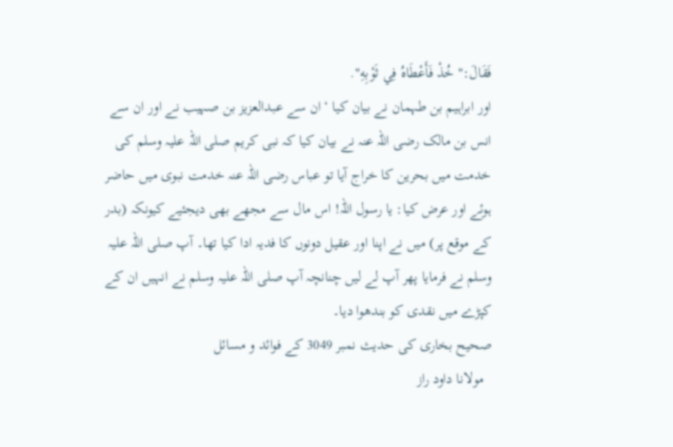فَقَالَ:" خُذْ فَأَعْطَاهُ فِي ثَوْبِهِ".
اور ابراہیم بن طہمان نے بیان کیا ‘ ان سے عبدالعزیز بن صہیب نے اور ان سے انس بن مالک رضی اللہ عنہ نے بیان کیا کہ نبی کریم صلی اللہ علیہ وسلم کی خدمت میں بحرین کا خراج آیا تو عباس رضی اللہ عنہ خدمت نبوی میں حاضر ہوئے اور عرض کیا: یا رسول اللہ! اس مال سے مجھے بھی دیجئیے کیونکہ (بدر کے موقع پر) میں نے اپنا اور عقیل دونوں کا فدیہ ادا کیا تھا۔ آپ صلی اللہ علیہ وسلم نے فرمایا پھر آپ لے لیں چنانچہ آپ صلی اللہ علیہ وسلم نے انہیں ان کے کپڑے میں نقدی کو بندھوا دیا۔
صحیح بخاری کی حدیث نمبر 3049 کے فوائد و مسائل
  مولانا داود راز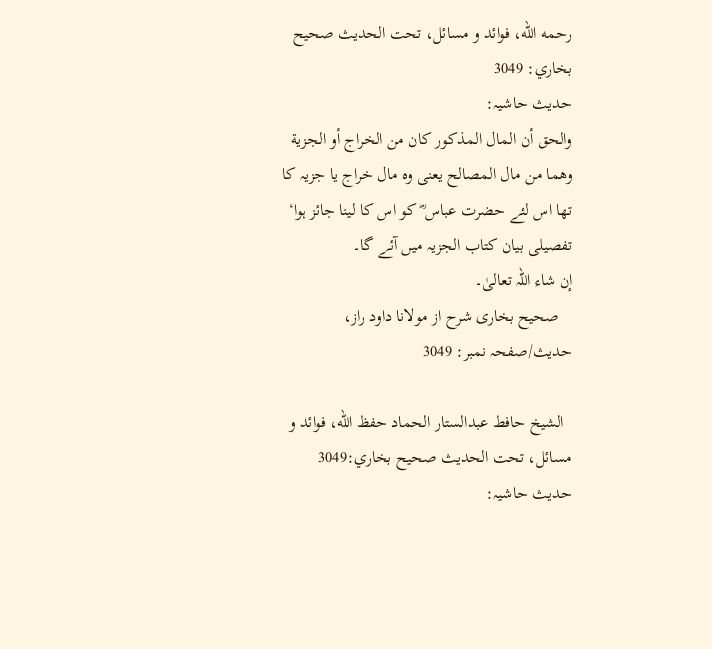رحمه الله، فوائد و مسائل، تحت الحديث صحيح بخاري: 3049
حدیث حاشیہ:
والحق أن المال المذکور کان من الخراج أو الجزیة وهما من مال المصالح یعنی وہ مال خراج یا جزیہ کا تھا اس لئے حضرت عباس ؓ کو اس کا لینا جائز ہوا‘ تفصیلی بیان کتاب الجزیہ میں آئے گا۔
إن شاء اللہ تعالیٰ۔
   صحیح بخاری شرح از مولانا داود راز، حدیث/صفحہ نمبر: 3049

  الشيخ حافط عبدالستار الحماد حفظ الله، فوائد و مسائل، تحت الحديث صحيح بخاري:3049
حدیث حاشیہ: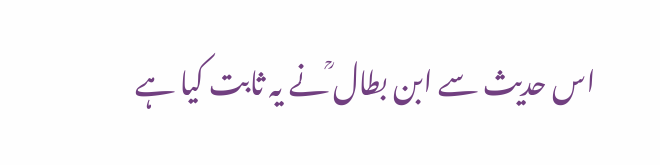اس حدیث سے ابن بطال ؒنے یہ ثابت کیا ہے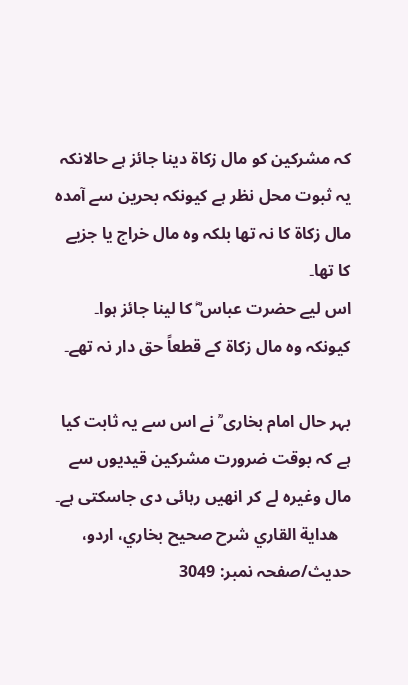کہ مشرکین کو مال زکاۃ دینا جائز ہے حالانکہ یہ ثبوت محل نظر ہے کیونکہ بحرین سے آمدہ مال زکاۃ کا نہ تھا بلکہ وہ مال خراج یا جزیے کا تھا۔
اس لیے حضرت عباس ؓ کا لینا جائز ہوا۔
کیونکہ وہ مال زکاۃ کے قطعاً حق دار نہ تھے۔

بہر حال امام بخاری ؒ نے اس سے یہ ثابت کیا ہے کہ بوقت ضرورت مشرکین قیدیوں سے مال وغیرہ لے کر انھیں رہائی دی جاسکتی ہے۔
   هداية القاري شرح صحيح بخاري، اردو، حدیث/صفحہ نمبر: 3049